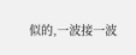似的,一波接一波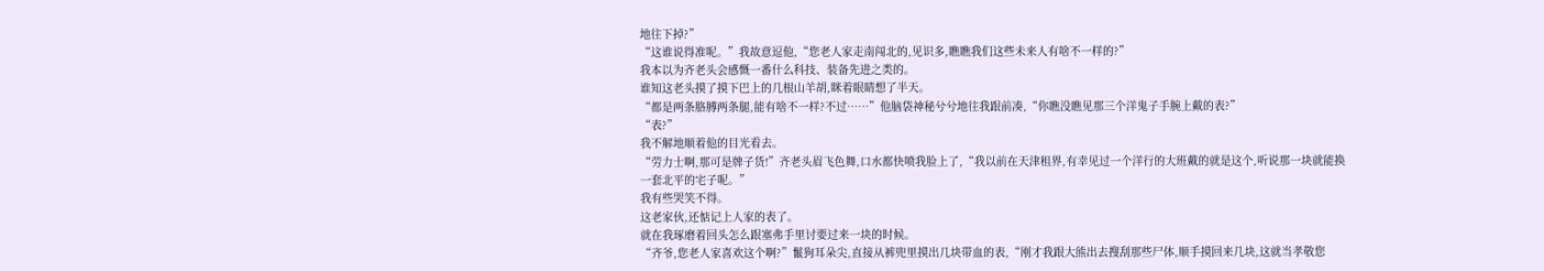地往下掉?”
“这谁说得准呢。”我故意逗他,“您老人家走南闯北的,见识多,瞧瞧我们这些未来人有啥不一样的?”
我本以为齐老头会感慨一番什么科技、装备先进之类的。
谁知这老头摸了摸下巴上的几根山羊胡,眯着眼睛想了半天。
“都是两条胳膊两条腿,能有啥不一样?不过……”他脑袋神秘兮兮地往我跟前凑,“你瞧没瞧见那三个洋鬼子手腕上戴的表?”
“表?”
我不解地顺着他的目光看去。
“劳力士啊,那可是牌子货!”齐老头眉飞色舞,口水都快喷我脸上了,“我以前在天津租界,有幸见过一个洋行的大班戴的就是这个,听说那一块就能换一套北平的宅子呢。”
我有些哭笑不得。
这老家伙,还惦记上人家的表了。
就在我琢磨着回头怎么跟塞弗手里讨要过来一块的时候。
“齐爷,您老人家喜欢这个啊?”鬣狗耳朵尖,直接从裤兜里摸出几块带血的表,“刚才我跟大熊出去搜刮那些尸体,顺手摸回来几块,这就当孝敬您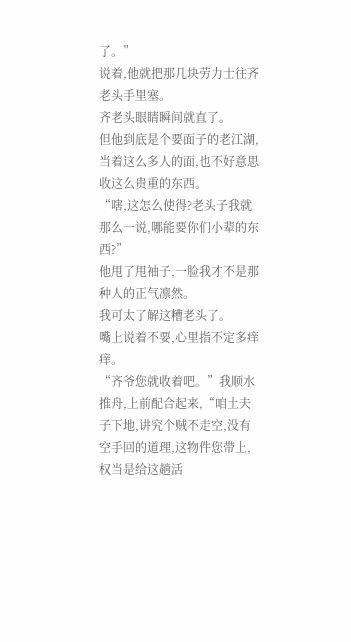了。”
说着,他就把那几块劳力士往齐老头手里塞。
齐老头眼睛瞬间就直了。
但他到底是个要面子的老江湖,当着这么多人的面,也不好意思收这么贵重的东西。
“嗐,这怎么使得?老头子我就那么一说,哪能要你们小辈的东西?”
他甩了甩袖子,一脸我才不是那种人的正气凛然。
我可太了解这糟老头了。
嘴上说着不要,心里指不定多痒痒。
“齐爷您就收着吧。”我顺水推舟,上前配合起来,“咱土夫子下地,讲究个贼不走空,没有空手回的道理,这物件您带上,权当是给这趟活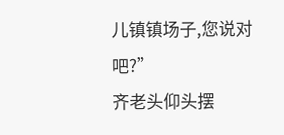儿镇镇场子,您说对吧?”
齐老头仰头摆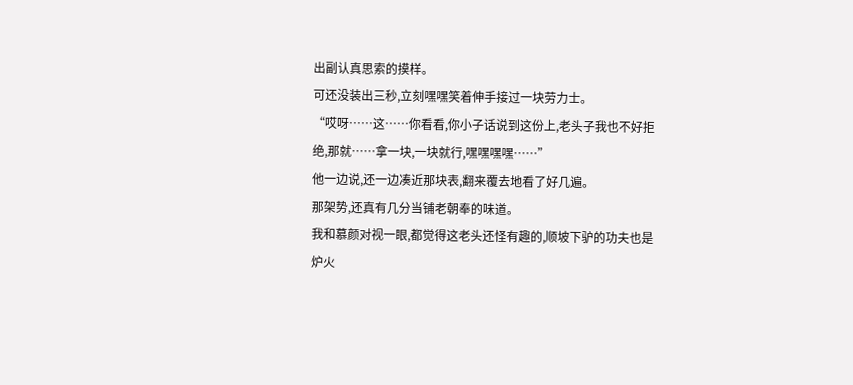出副认真思索的摸样。
可还没装出三秒,立刻嘿嘿笑着伸手接过一块劳力士。
“哎呀……这……你看看,你小子话说到这份上,老头子我也不好拒绝,那就……拿一块,一块就行,嘿嘿嘿嘿……”
他一边说,还一边凑近那块表,翻来覆去地看了好几遍。
那架势,还真有几分当铺老朝奉的味道。
我和慕颜对视一眼,都觉得这老头还怪有趣的,顺坡下驴的功夫也是炉火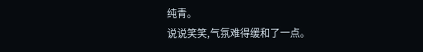纯青。
说说笑笑,气氛难得缓和了一点。